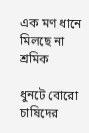এক মণ ধানে মিলছে না শ্রমিক

ধুনটে বোরো চাষিদের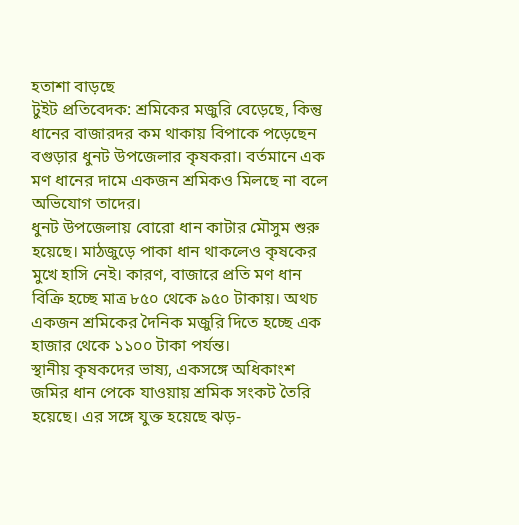হতাশা বাড়ছে
টুইট প্রতিবেদক: শ্রমিকের মজুরি বেড়েছে, কিন্তু ধানের বাজারদর কম থাকায় বিপাকে পড়েছেন বগুড়ার ধুনট উপজেলার কৃষকরা। বর্তমানে এক মণ ধানের দামে একজন শ্রমিকও মিলছে না বলে অভিযোগ তাদের।
ধুনট উপজেলায় বোরো ধান কাটার মৌসুম শুরু হয়েছে। মাঠজুড়ে পাকা ধান থাকলেও কৃষকের মুখে হাসি নেই। কারণ, বাজারে প্রতি মণ ধান বিক্রি হচ্ছে মাত্র ৮৫০ থেকে ৯৫০ টাকায়। অথচ একজন শ্রমিকের দৈনিক মজুরি দিতে হচ্ছে এক হাজার থেকে ১১০০ টাকা পর্যন্ত।
স্থানীয় কৃষকদের ভাষ্য, একসঙ্গে অধিকাংশ জমির ধান পেকে যাওয়ায় শ্রমিক সংকট তৈরি হয়েছে। এর সঙ্গে যুক্ত হয়েছে ঝড়-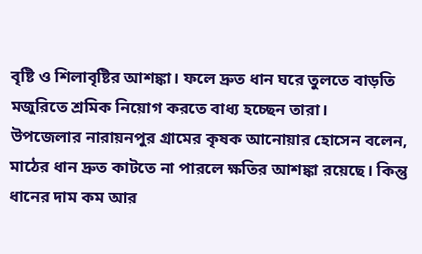বৃষ্টি ও শিলাবৃষ্টির আশঙ্কা। ফলে দ্রুত ধান ঘরে তুলতে বাড়তি মজুরিতে শ্রমিক নিয়োগ করতে বাধ্য হচ্ছেন তারা।
উপজেলার নারায়নপুর গ্রামের কৃষক আনোয়ার হোসেন বলেন, মাঠের ধান দ্রুত কাটতে না পারলে ক্ষতির আশঙ্কা রয়েছে। কিন্তু ধানের দাম কম আর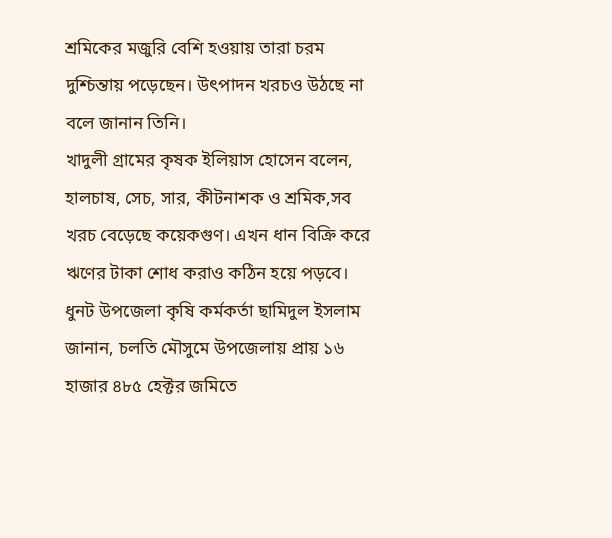শ্রমিকের মজুরি বেশি হওয়ায় তারা চরম দুশ্চিন্তায় পড়েছেন। উৎপাদন খরচও উঠছে না বলে জানান তিনি।
খাদুলী গ্রামের কৃষক ইলিয়াস হোসেন বলেন, হালচাষ, সেচ, সার, কীটনাশক ও শ্রমিক,সব খরচ বেড়েছে কয়েকগুণ। এখন ধান বিক্রি করে ঋণের টাকা শোধ করাও কঠিন হয়ে পড়বে।
ধুনট উপজেলা কৃষি কর্মকর্তা ছামিদুল ইসলাম জানান, চলতি মৌসুমে উপজেলায় প্রায় ১৬ হাজার ৪৮৫ হেক্টর জমিতে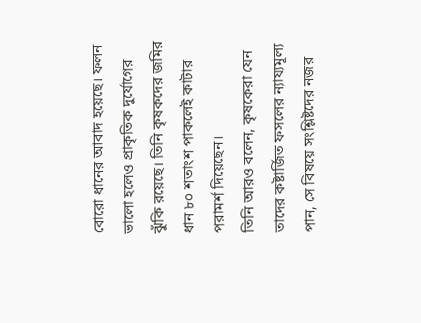বোরো ধানের আবাদ হয়েছে। ফলন ভালো হলেও প্রাকৃতিক দুর্যোগের ঝুঁকি রয়েছে। তিনি কৃষকদের জমির ধান ৮০ শতাংশ পাকলেই কাটার পরামর্শ দিয়েছেন।
তিনি আরও বলেন, কৃষকেরা যেন তাদের কষ্টার্জিত ফসলের ন্যায্যমূল্য পান, সে বিষয়ে সংশ্লিষ্টদের নজর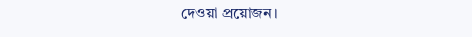দেওয়া প্রয়োজন।